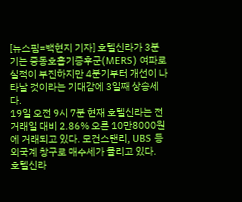[뉴스핌=백현지 기자] 호텔신라가 3분기는 중동호흡기증후군(MERS) 여파로 실적이 부진하지만 4분기부터 개선이 나타날 것이라는 기대감에 3일째 상승세다.
19일 오전 9시 7분 현재 호텔신라는 전 거래일 대비 2.86% 오른 10만8000원에 거래되고 있다. 모건스탠리, UBS 등 외국계 창구로 매수세가 몰리고 있다.
호텔신라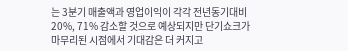는 3분기 매출액과 영업이익이 각각 전년동기대비 20%, 71% 감소할 것으로 예상되지만 단기쇼크가 마무리된 시점에서 기대감은 더 커지고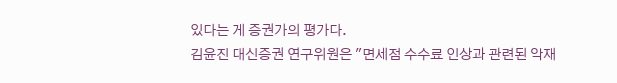있다는 게 증권가의 평가다.
김윤진 대신증권 연구위원은 "면세점 수수료 인상과 관련된 악재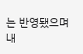는 반영됐으며 내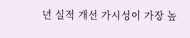년 실적 개선 가시성이 가장 높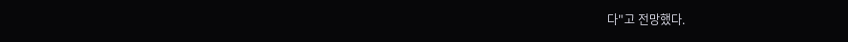다"고 전망했다.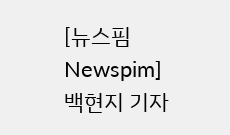[뉴스핌 Newspim] 백현지 기자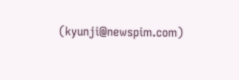(kyunji@newspim.com)